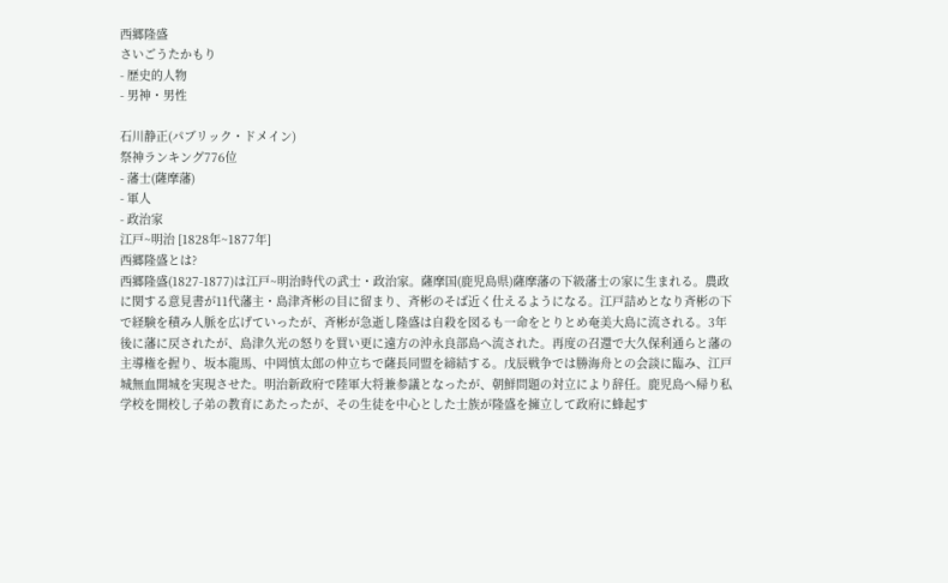西郷隆盛
さいごうたかもり
- 歴史的人物
- 男神・男性

石川静正(パブリック・ドメイン)
祭神ランキング776位
- 藩士(薩摩藩)
- 軍人
- 政治家
江戸~明治 [1828年~1877年]
西郷隆盛とは?
西郷隆盛(1827-1877)は江戸~明治時代の武士・政治家。薩摩国(鹿児島県)薩摩藩の下級藩士の家に生まれる。農政に関する意見書が11代藩主・島津斉彬の目に留まり、斉彬のそば近く仕えるようになる。江戸詰めとなり斉彬の下で経験を積み人脈を広げていったが、斉彬が急逝し隆盛は自殺を図るも一命をとりとめ奄美大島に流される。3年後に藩に戻されたが、島津久光の怒りを買い更に遠方の沖永良部島へ流された。再度の召還で大久保利通らと藩の主導権を握り、坂本龍馬、中岡慎太郎の仲立ちで薩長同盟を締結する。戊辰戦争では勝海舟との会談に臨み、江戸城無血開城を実現させた。明治新政府で陸軍大将兼参議となったが、朝鮮問題の対立により辞任。鹿児島へ帰り私学校を開校し子弟の教育にあたったが、その生徒を中心とした士族が隆盛を擁立して政府に蜂起す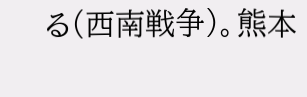る(西南戦争)。熊本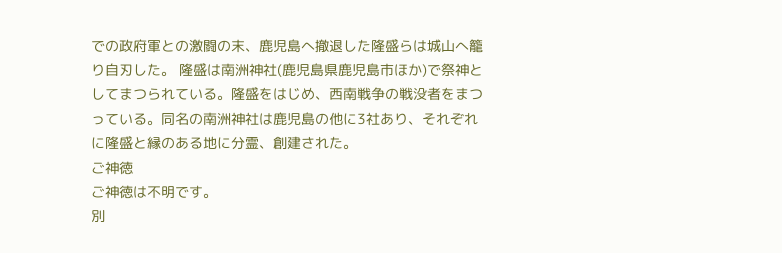での政府軍との激闘の末、鹿児島へ撤退した隆盛らは城山へ籠り自刃した。 隆盛は南洲神社(鹿児島県鹿児島市ほか)で祭神としてまつられている。隆盛をはじめ、西南戦争の戦没者をまつっている。同名の南洲神社は鹿児島の他に3社あり、それぞれに隆盛と縁のある地に分霊、創建された。
ご神徳
ご神徳は不明です。
別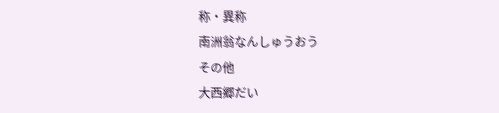称・異称
南洲翁なんしゅうおう
その他
大西郷だい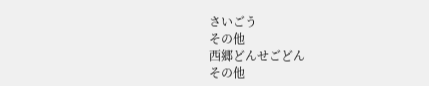さいごう
その他
西郷どんせごどん
その他